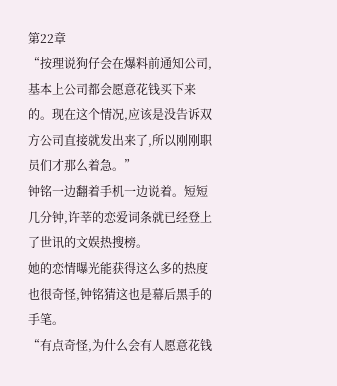第22章
“按理说狗仔会在爆料前通知公司,基本上公司都会愿意花钱买下来的。现在这个情况,应该是没告诉双方公司直接就发出来了,所以刚刚职员们才那么着急。”
钟铭一边翻着手机一边说着。短短几分钟,许莘的恋爱词条就已经登上了世讯的文娱热搜榜。
她的恋情曝光能获得这么多的热度也很奇怪,钟铭猜这也是幕后黑手的手笔。
“有点奇怪,为什么会有人愿意花钱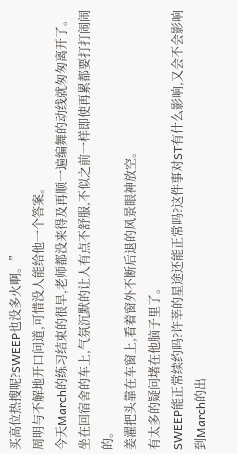买高位热搜呢?SWEEP也没多火啊。”
周明与不解地开口问道,可惜没人能给他一个答案。
今天March的练习结束的很早,老师都没来得及再顺一遍编舞的动线就匆匆离开了。坐在回宿舍的车上,气氛沉默的让人有点不舒服,不似之前一样即使再累都要打打闹闹的。
姜濯把头靠在车窗上,看着窗外不断后退的风景眼神放空。
有太多的疑问堵在他脑子里了。
SWEEP能正常续约吗?许莘的星途还能正常吗?这件事对ST有什么影响,又会不会影响到March的出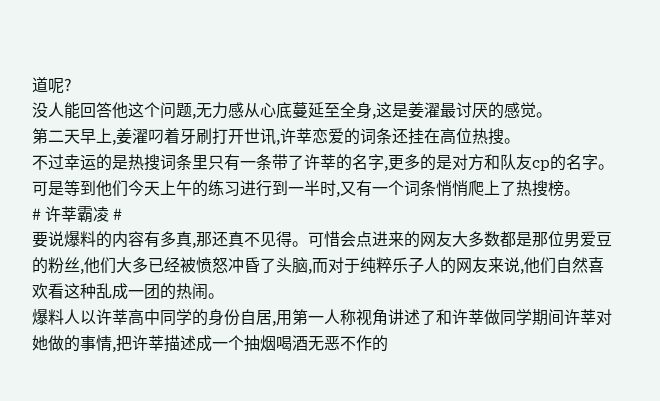道呢?
没人能回答他这个问题,无力感从心底蔓延至全身,这是姜濯最讨厌的感觉。
第二天早上,姜濯叼着牙刷打开世讯,许莘恋爱的词条还挂在高位热搜。
不过幸运的是热搜词条里只有一条带了许莘的名字,更多的是对方和队友cp的名字。
可是等到他们今天上午的练习进行到一半时,又有一个词条悄悄爬上了热搜榜。
# 许莘霸凌 #
要说爆料的内容有多真,那还真不见得。可惜会点进来的网友大多数都是那位男爱豆的粉丝,他们大多已经被愤怒冲昏了头脑,而对于纯粹乐子人的网友来说,他们自然喜欢看这种乱成一团的热闹。
爆料人以许莘高中同学的身份自居,用第一人称视角讲述了和许莘做同学期间许莘对她做的事情,把许莘描述成一个抽烟喝酒无恶不作的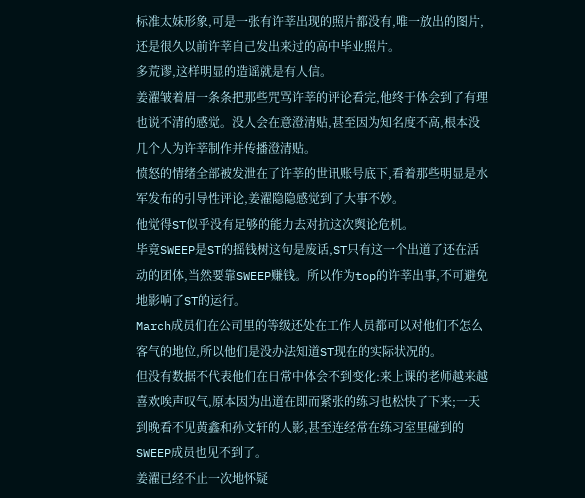标准太妹形象,可是一张有许莘出现的照片都没有,唯一放出的图片,还是很久以前许莘自己发出来过的高中毕业照片。
多荒谬,这样明显的造谣就是有人信。
姜濯皱着眉一条条把那些咒骂许莘的评论看完,他终于体会到了有理也说不清的感觉。没人会在意澄清贴,甚至因为知名度不高,根本没几个人为许莘制作并传播澄清贴。
愤怒的情绪全部被发泄在了许莘的世讯账号底下,看着那些明显是水军发布的引导性评论,姜濯隐隐感觉到了大事不妙。
他觉得ST似乎没有足够的能力去对抗这次舆论危机。
毕竟SWEEP是ST的摇钱树这句是废话,ST只有这一个出道了还在活动的团体,当然要靠SWEEP赚钱。所以作为top的许莘出事,不可避免地影响了ST的运行。
March成员们在公司里的等级还处在工作人员都可以对他们不怎么客气的地位,所以他们是没办法知道ST现在的实际状况的。
但没有数据不代表他们在日常中体会不到变化:来上课的老师越来越喜欢唉声叹气,原本因为出道在即而紧张的练习也松快了下来;一天到晚看不见黄鑫和孙文轩的人影,甚至连经常在练习室里碰到的SWEEP成员也见不到了。
姜濯已经不止一次地怀疑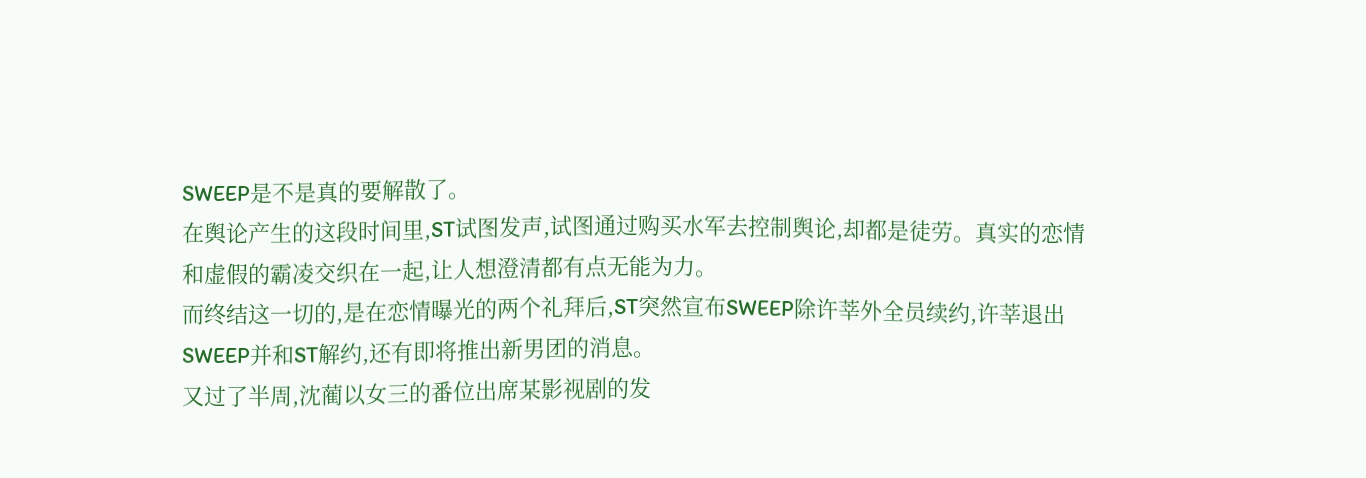SWEEP是不是真的要解散了。
在舆论产生的这段时间里,ST试图发声,试图通过购买水军去控制舆论,却都是徒劳。真实的恋情和虚假的霸凌交织在一起,让人想澄清都有点无能为力。
而终结这一切的,是在恋情曝光的两个礼拜后,ST突然宣布SWEEP除许莘外全员续约,许莘退出SWEEP并和ST解约,还有即将推出新男团的消息。
又过了半周,沈蔺以女三的番位出席某影视剧的发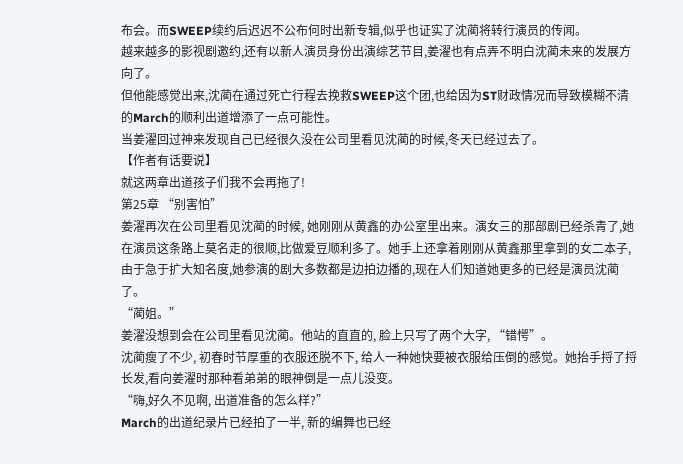布会。而SWEEP续约后迟迟不公布何时出新专辑,似乎也证实了沈蔺将转行演员的传闻。
越来越多的影视剧邀约,还有以新人演员身份出演综艺节目,姜濯也有点弄不明白沈蔺未来的发展方向了。
但他能感觉出来,沈蔺在通过死亡行程去挽救SWEEP这个团,也给因为ST财政情况而导致模糊不清的March的顺利出道增添了一点可能性。
当姜濯回过神来发现自己已经很久没在公司里看见沈蔺的时候,冬天已经过去了。
【作者有话要说】
就这两章出道孩子们我不会再拖了!
第25章 “别害怕”
姜濯再次在公司里看见沈蔺的时候, 她刚刚从黄鑫的办公室里出来。演女三的那部剧已经杀青了,她在演员这条路上莫名走的很顺,比做爱豆顺利多了。她手上还拿着刚刚从黄鑫那里拿到的女二本子, 由于急于扩大知名度,她参演的剧大多数都是边拍边播的,现在人们知道她更多的已经是演员沈蔺了。
“蔺姐。”
姜濯没想到会在公司里看见沈蔺。他站的直直的, 脸上只写了两个大字, “错愕”。
沈蔺瘦了不少, 初春时节厚重的衣服还脱不下, 给人一种她快要被衣服给压倒的感觉。她抬手捋了捋长发,看向姜濯时那种看弟弟的眼神倒是一点儿没变。
“嗨,好久不见啊, 出道准备的怎么样?”
March的出道纪录片已经拍了一半, 新的编舞也已经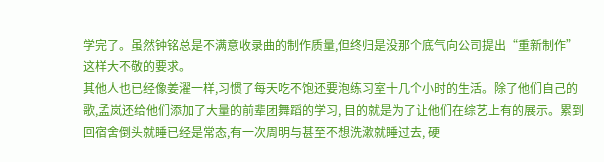学完了。虽然钟铭总是不满意收录曲的制作质量,但终归是没那个底气向公司提出“重新制作”这样大不敬的要求。
其他人也已经像姜濯一样,习惯了每天吃不饱还要泡练习室十几个小时的生活。除了他们自己的歌,孟岚还给他们添加了大量的前辈团舞蹈的学习, 目的就是为了让他们在综艺上有的展示。累到回宿舍倒头就睡已经是常态,有一次周明与甚至不想洗漱就睡过去, 硬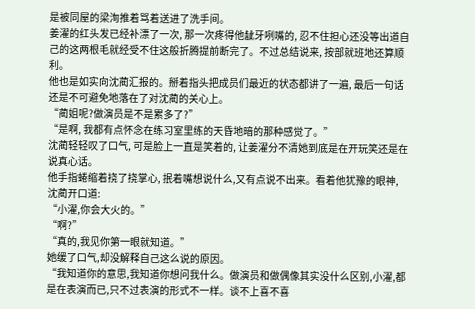是被同屋的梁洵推着骂着送进了洗手间。
姜濯的红头发已经补漂了一次, 那一次疼得他龇牙咧嘴的, 忍不住担心还没等出道自己的这两根毛就经受不住这般折腾提前断完了。不过总结说来, 按部就班地还算顺利。
他也是如实向沈蔺汇报的。掰着指头把成员们最近的状态都讲了一遍, 最后一句话还是不可避免地落在了对沈蔺的关心上。
“蔺姐呢?做演员是不是累多了?”
“是啊, 我都有点怀念在练习室里练的天昏地暗的那种感觉了。”
沈蔺轻轻叹了口气, 可是脸上一直是笑着的, 让姜濯分不清她到底是在开玩笑还是在说真心话。
他手指蜷缩着挠了挠掌心, 抿着嘴想说什么,又有点说不出来。看着他犹豫的眼神,沈蔺开口道:
“小濯,你会大火的。”
“啊?”
“真的,我见你第一眼就知道。”
她缓了口气,却没解释自己这么说的原因。
“我知道你的意思,我知道你想问我什么。做演员和做偶像其实没什么区别,小濯,都是在表演而已,只不过表演的形式不一样。谈不上喜不喜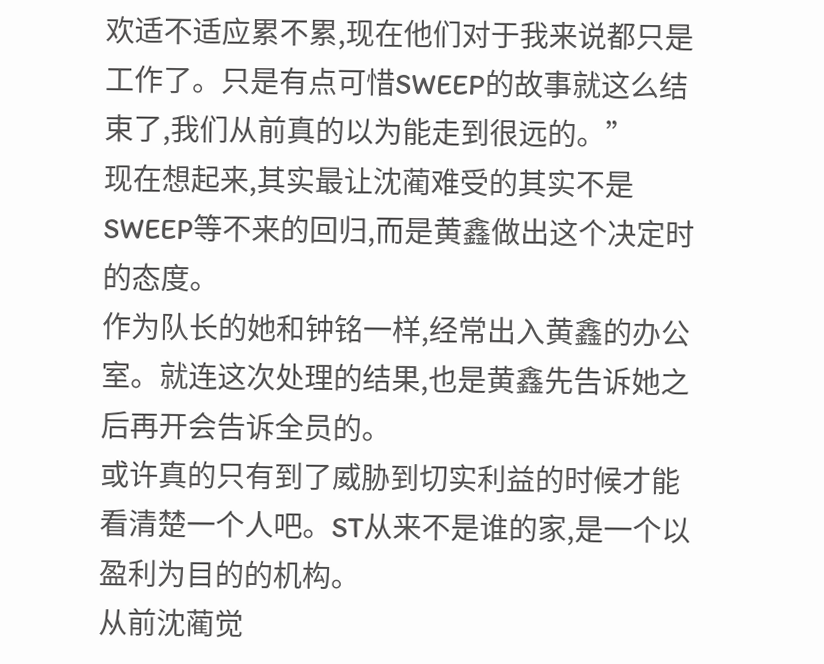欢适不适应累不累,现在他们对于我来说都只是工作了。只是有点可惜SWEEP的故事就这么结束了,我们从前真的以为能走到很远的。”
现在想起来,其实最让沈蔺难受的其实不是SWEEP等不来的回归,而是黄鑫做出这个决定时的态度。
作为队长的她和钟铭一样,经常出入黄鑫的办公室。就连这次处理的结果,也是黄鑫先告诉她之后再开会告诉全员的。
或许真的只有到了威胁到切实利益的时候才能看清楚一个人吧。ST从来不是谁的家,是一个以盈利为目的的机构。
从前沈蔺觉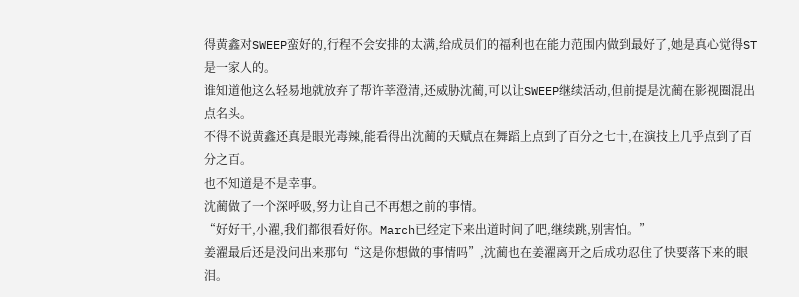得黄鑫对SWEEP蛮好的,行程不会安排的太满,给成员们的福利也在能力范围内做到最好了,她是真心觉得ST是一家人的。
谁知道他这么轻易地就放弃了帮许莘澄清,还威胁沈蔺,可以让SWEEP继续活动,但前提是沈蔺在影视圈混出点名头。
不得不说黄鑫还真是眼光毒辣,能看得出沈蔺的天赋点在舞蹈上点到了百分之七十,在演技上几乎点到了百分之百。
也不知道是不是幸事。
沈蔺做了一个深呼吸,努力让自己不再想之前的事情。
“好好干,小濯,我们都很看好你。March已经定下来出道时间了吧,继续跳,别害怕。”
姜濯最后还是没问出来那句“这是你想做的事情吗”,沈蔺也在姜濯离开之后成功忍住了快要落下来的眼泪。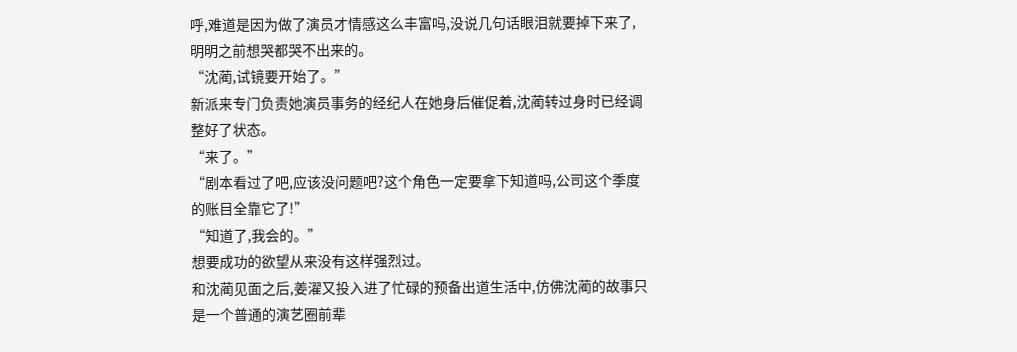呼,难道是因为做了演员才情感这么丰富吗,没说几句话眼泪就要掉下来了,明明之前想哭都哭不出来的。
“沈蔺,试镜要开始了。”
新派来专门负责她演员事务的经纪人在她身后催促着,沈蔺转过身时已经调整好了状态。
“来了。”
“剧本看过了吧,应该没问题吧?这个角色一定要拿下知道吗,公司这个季度的账目全靠它了!”
“知道了,我会的。”
想要成功的欲望从来没有这样强烈过。
和沈蔺见面之后,姜濯又投入进了忙碌的预备出道生活中,仿佛沈蔺的故事只是一个普通的演艺圈前辈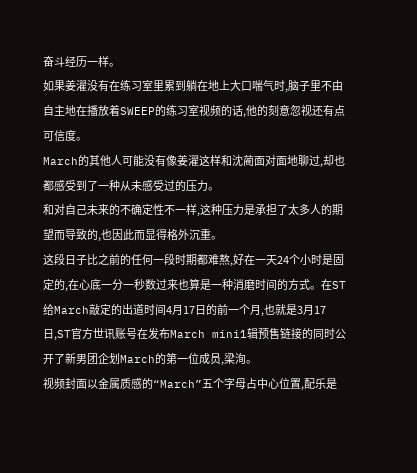奋斗经历一样。
如果姜濯没有在练习室里累到躺在地上大口喘气时,脑子里不由自主地在播放着SWEEP的练习室视频的话,他的刻意忽视还有点可信度。
March的其他人可能没有像姜濯这样和沈蔺面对面地聊过,却也都感受到了一种从未感受过的压力。
和对自己未来的不确定性不一样,这种压力是承担了太多人的期望而导致的,也因此而显得格外沉重。
这段日子比之前的任何一段时期都难熬,好在一天24个小时是固定的,在心底一分一秒数过来也算是一种消磨时间的方式。在ST给March敲定的出道时间4月17日的前一个月,也就是3月17日,ST官方世讯账号在发布March mini1辑预售链接的同时公开了新男团企划March的第一位成员,梁洵。
视频封面以金属质感的“March”五个字母占中心位置,配乐是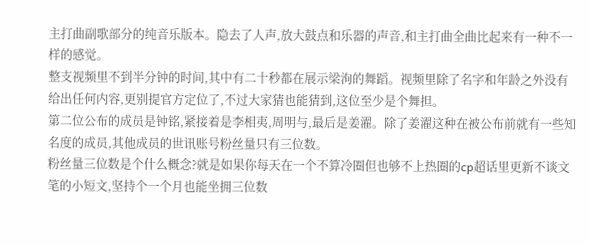主打曲副歌部分的纯音乐版本。隐去了人声,放大鼓点和乐器的声音,和主打曲全曲比起来有一种不一样的感觉。
整支视频里不到半分钟的时间,其中有二十秒都在展示梁洵的舞蹈。视频里除了名字和年龄之外没有给出任何内容,更别提官方定位了,不过大家猜也能猜到,这位至少是个舞担。
第二位公布的成员是钟铭,紧接着是李相夷,周明与,最后是姜濯。除了姜濯这种在被公布前就有一些知名度的成员,其他成员的世讯账号粉丝量只有三位数。
粉丝量三位数是个什么概念?就是如果你每天在一个不算冷圈但也够不上热圈的cp超话里更新不谈文笔的小短文,坚持个一个月也能坐拥三位数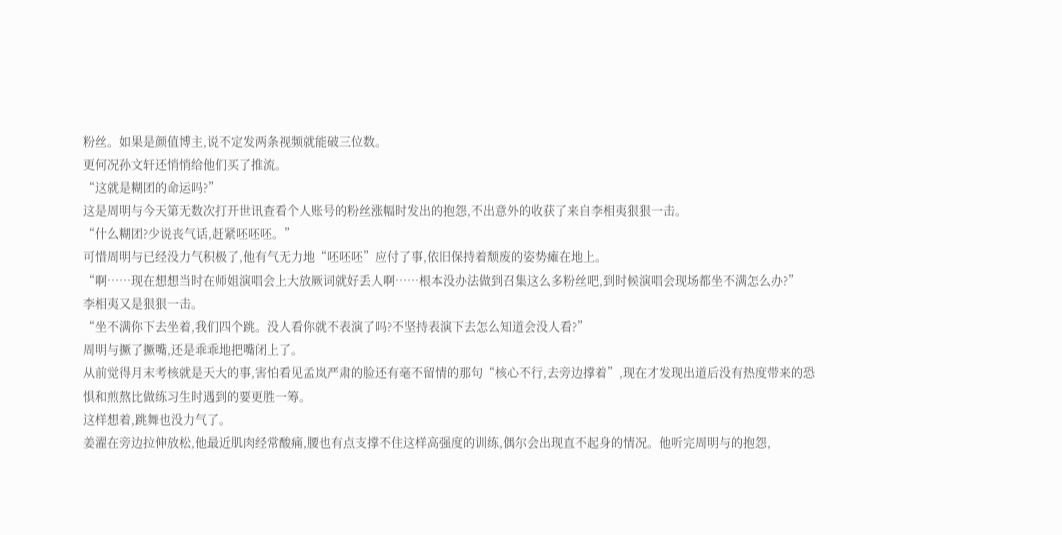粉丝。如果是颜值博主,说不定发两条视频就能破三位数。
更何况孙文轩还悄悄给他们买了推流。
“这就是糊团的命运吗?”
这是周明与今天第无数次打开世讯查看个人账号的粉丝涨幅时发出的抱怨,不出意外的收获了来自李相夷狠狠一击。
“什么糊团?少说丧气话,赶紧呸呸呸。”
可惜周明与已经没力气积极了,他有气无力地“呸呸呸”应付了事,依旧保持着颓废的姿势瘫在地上。
“啊……现在想想当时在师姐演唱会上大放厥词就好丢人啊……根本没办法做到召集这么多粉丝吧,到时候演唱会现场都坐不满怎么办?”
李相夷又是狠狠一击。
“坐不满你下去坐着,我们四个跳。没人看你就不表演了吗?不坚持表演下去怎么知道会没人看?”
周明与撅了撅嘴,还是乖乖地把嘴闭上了。
从前觉得月末考核就是天大的事,害怕看见孟岚严肃的脸还有毫不留情的那句“核心不行,去旁边撑着”,现在才发现出道后没有热度带来的恐惧和煎熬比做练习生时遇到的要更胜一筹。
这样想着,跳舞也没力气了。
姜濯在旁边拉伸放松,他最近肌肉经常酸痛,腰也有点支撑不住这样高强度的训练,偶尔会出现直不起身的情况。他听完周明与的抱怨,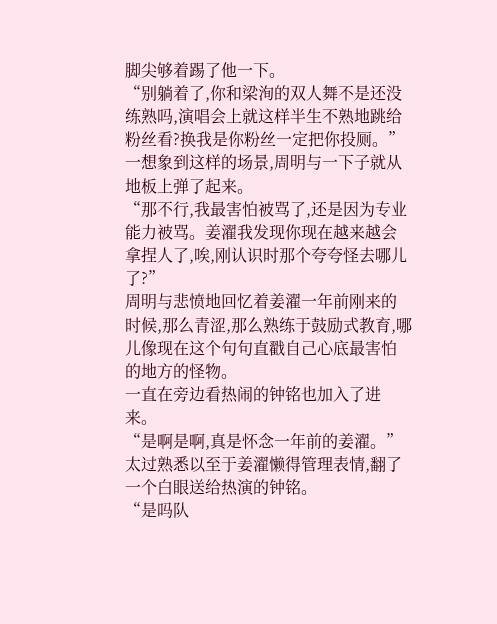脚尖够着踢了他一下。
“别躺着了,你和梁洵的双人舞不是还没练熟吗,演唱会上就这样半生不熟地跳给粉丝看?换我是你粉丝一定把你投厕。”
一想象到这样的场景,周明与一下子就从地板上弹了起来。
“那不行,我最害怕被骂了,还是因为专业能力被骂。姜濯我发现你现在越来越会拿捏人了,唉,刚认识时那个夸夸怪去哪儿了?”
周明与悲愤地回忆着姜濯一年前刚来的时候,那么青涩,那么熟练于鼓励式教育,哪儿像现在这个句句直戳自己心底最害怕的地方的怪物。
一直在旁边看热闹的钟铭也加入了进来。
“是啊是啊,真是怀念一年前的姜濯。”
太过熟悉以至于姜濯懒得管理表情,翻了一个白眼送给热演的钟铭。
“是吗队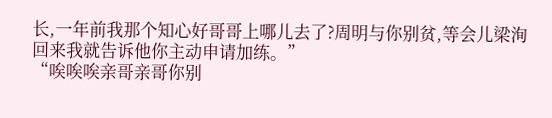长,一年前我那个知心好哥哥上哪儿去了?周明与你别贫,等会儿梁洵回来我就告诉他你主动申请加练。”
“唉唉唉亲哥亲哥你别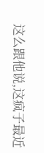这么跟他说,这疯子最近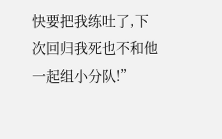快要把我练吐了,下次回归我死也不和他一起组小分队!”